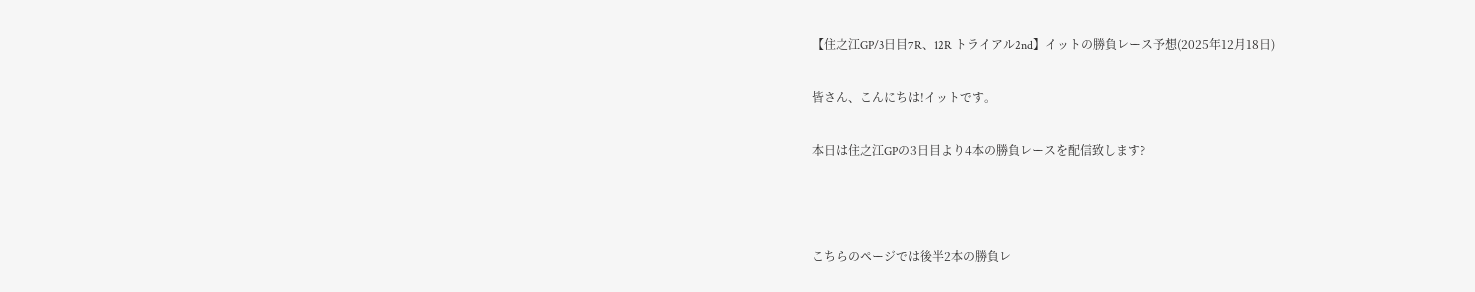【住之江GP/3日目7R、12R トライアル2nd】イットの勝負レース予想(2025年12月18日)

皆さん、こんにちは!イットです。

本日は住之江GPの3日目より4本の勝負レースを配信致します?



こちらのページでは後半2本の勝負レ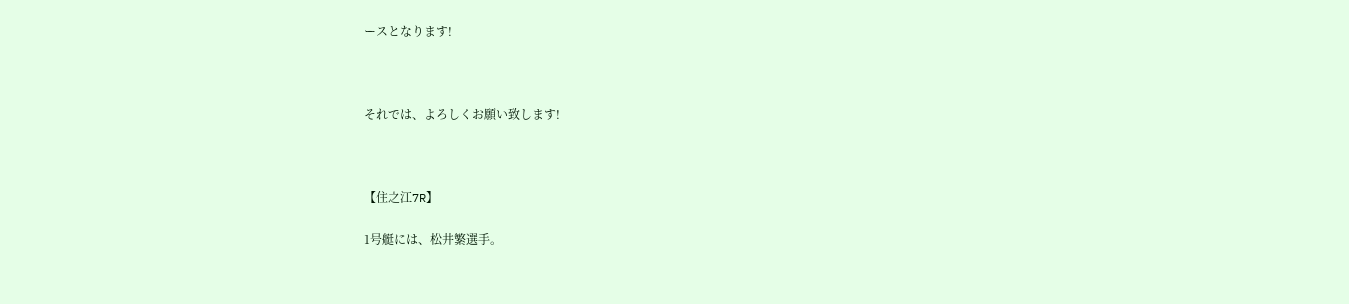ースとなります!



それでは、よろしくお願い致します!



【住之江7R】

1号艇には、松井繁選手。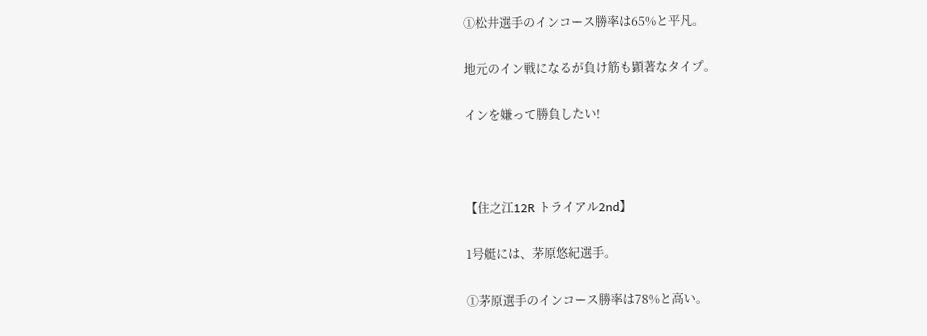①松井選手のインコース勝率は65%と平凡。

地元のイン戦になるが負け筋も顕著なタイプ。

インを嫌って勝負したい!



【住之江12R トライアル2nd】

1号艇には、茅原悠紀選手。

①茅原選手のインコース勝率は78%と高い。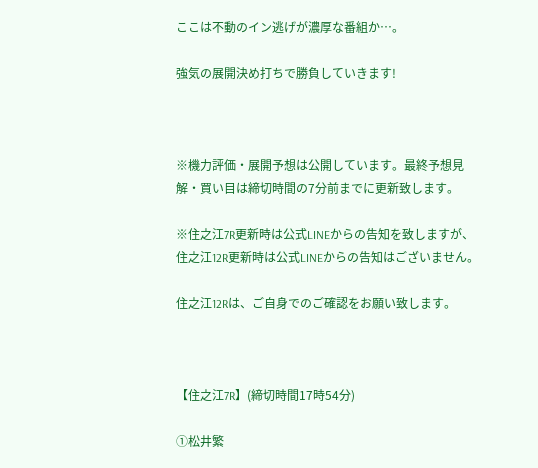ここは不動のイン逃げが濃厚な番組か…。

強気の展開決め打ちで勝負していきます!



※機力評価・展開予想は公開しています。最終予想見解・買い目は締切時間の7分前までに更新致します。

※住之江7R更新時は公式LINEからの告知を致しますが、住之江12R更新時は公式LINEからの告知はございません。

住之江12Rは、ご自身でのご確認をお願い致します。



【住之江7R】(締切時間17時54分)

①松井繁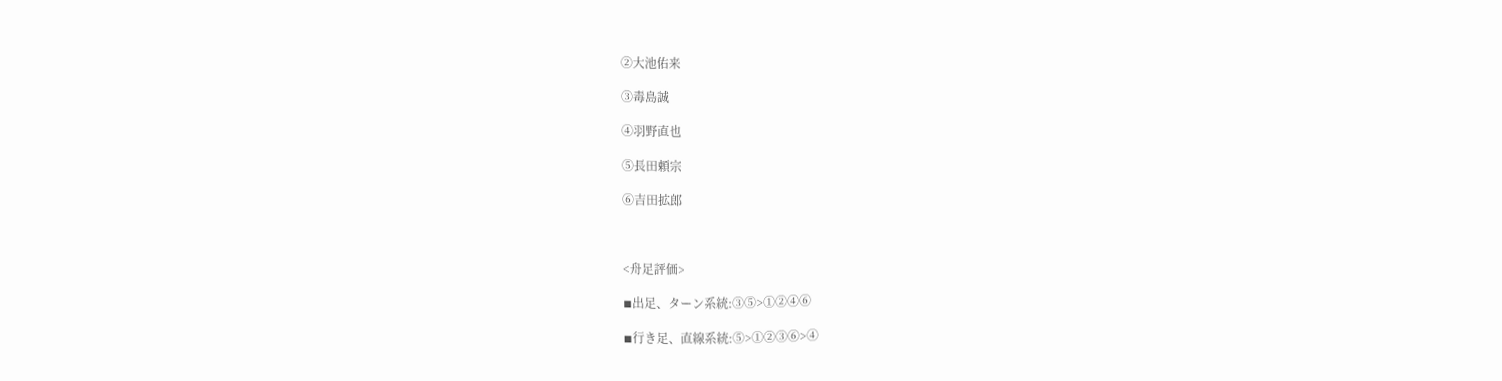②大池佑来

③毒島誠

④羽野直也

⑤長田頼宗

⑥吉田拡郎



<舟足評価>

◾出足、ターン系統:③⑤>①②④⑥

◾行き足、直線系統:⑤>①②③⑥>④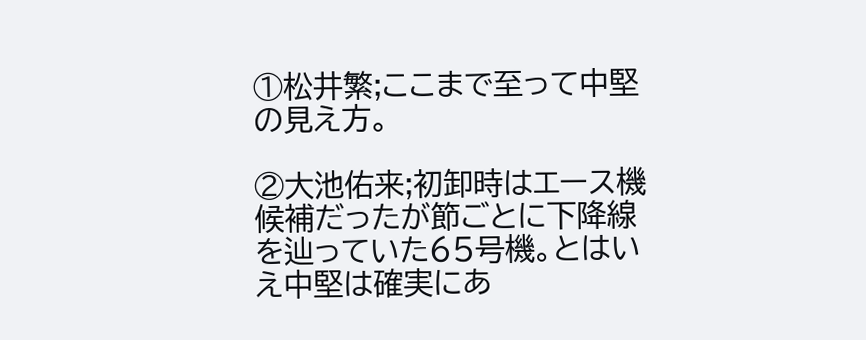①松井繁;ここまで至って中堅の見え方。

②大池佑来;初卸時はエース機候補だったが節ごとに下降線を辿っていた65号機。とはいえ中堅は確実にあ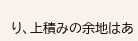り、上積みの余地はあ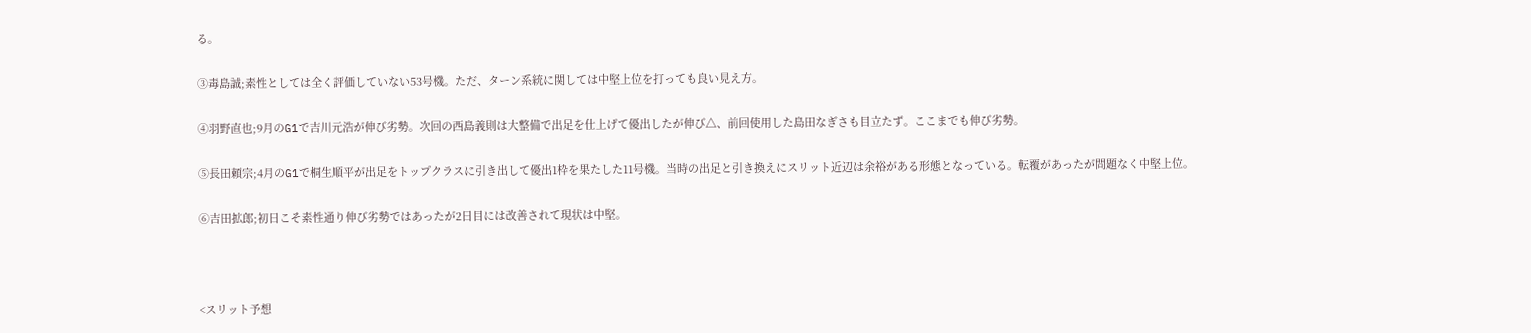る。

③毒島誠;素性としては全く評価していない53号機。ただ、ターン系統に関しては中堅上位を打っても良い見え方。

④羽野直也;9月のG1で吉川元浩が伸び劣勢。次回の西島義則は大整備で出足を仕上げて優出したが伸び△、前回使用した島田なぎさも目立たず。ここまでも伸び劣勢。

⑤長田頼宗;4月のG1で桐生順平が出足をトップクラスに引き出して優出1枠を果たした11号機。当時の出足と引き換えにスリット近辺は余裕がある形態となっている。転覆があったが問題なく中堅上位。

⑥吉田拡郎;初日こそ素性通り伸び劣勢ではあったが2日目には改善されて現状は中堅。



<スリット予想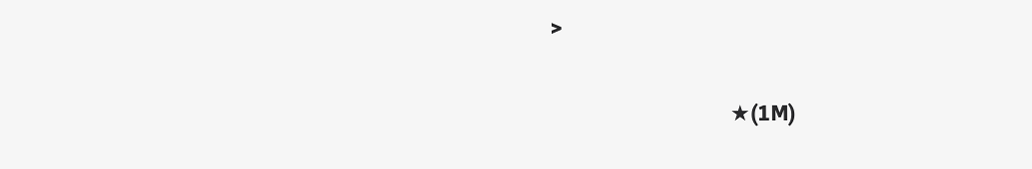>

                              ★(1M)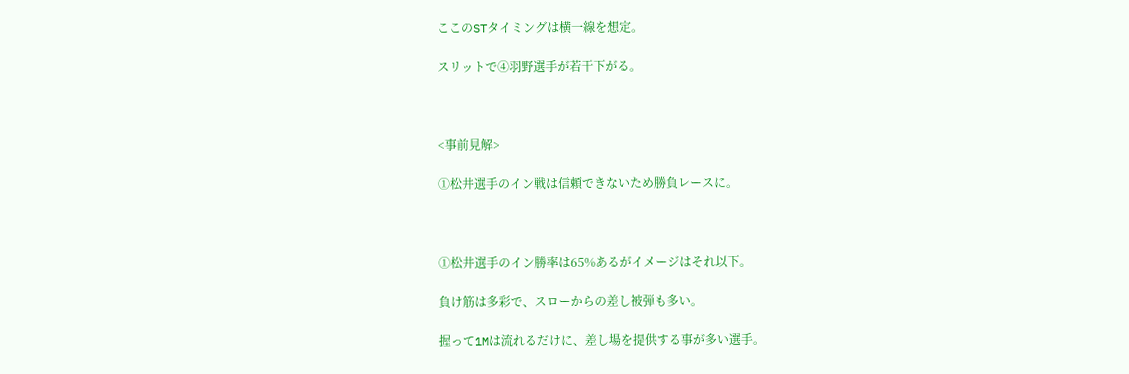ここのSTタイミングは横一線を想定。

スリットで④羽野選手が若干下がる。



<事前見解>

①松井選手のイン戦は信頼できないため勝負レースに。



①松井選手のイン勝率は65%あるがイメージはそれ以下。

負け筋は多彩で、スローからの差し被弾も多い。

握って1Mは流れるだけに、差し場を提供する事が多い選手。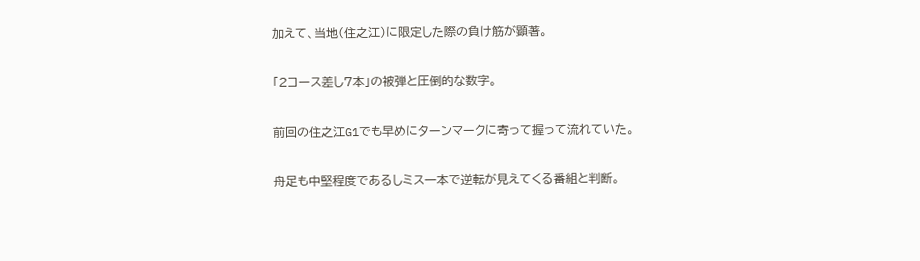加えて、当地(住之江)に限定した際の負け筋が顕著。

「2コース差し7本」の被弾と圧倒的な数字。

前回の住之江G1でも早めにターンマークに寄って握って流れていた。

舟足も中堅程度であるしミス一本で逆転が見えてくる番組と判断。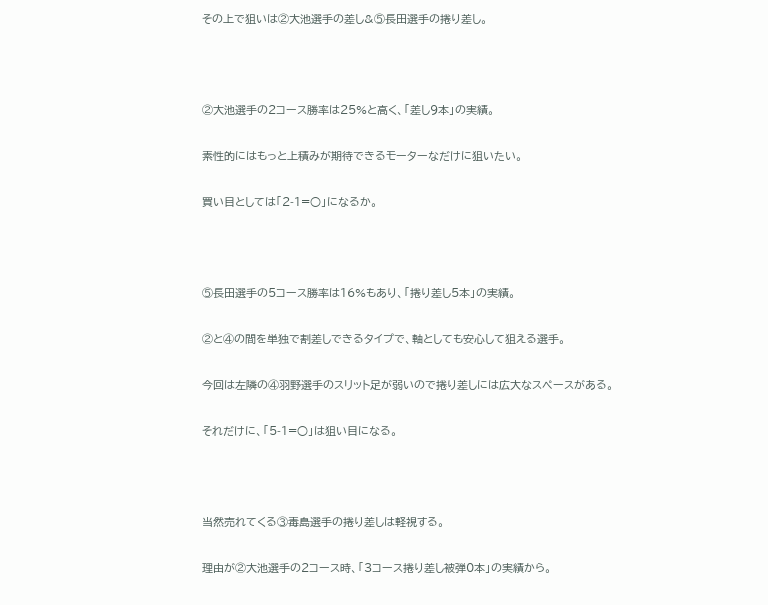その上で狙いは②大池選手の差し&⑤長田選手の捲り差し。



②大池選手の2コース勝率は25%と高く、「差し9本」の実績。

素性的にはもっと上積みが期待できるモーターなだけに狙いたい。

買い目としては「2-1=○」になるか。



⑤長田選手の5コース勝率は16%もあり、「捲り差し5本」の実績。

②と④の間を単独で割差しできるタイプで、軸としても安心して狙える選手。

今回は左隣の④羽野選手のスリット足が弱いので捲り差しには広大なスペースがある。

それだけに、「5-1=○」は狙い目になる。



当然売れてくる③毒島選手の捲り差しは軽視する。

理由が②大池選手の2コース時、「3コース捲り差し被弾0本」の実績から。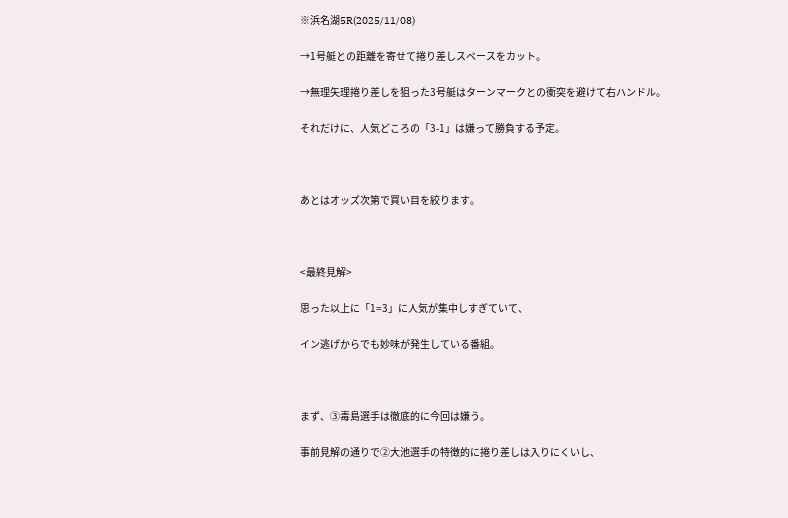※浜名湖5R(2025/11/08)

→1号艇との距離を寄せて捲り差しスペースをカット。

→無理矢理捲り差しを狙った3号艇はターンマークとの衝突を避けて右ハンドル。

それだけに、人気どころの「3-1」は嫌って勝負する予定。



あとはオッズ次第で買い目を絞ります。



<最終見解>

思った以上に「1=3」に人気が集中しすぎていて、

イン逃げからでも妙味が発生している番組。



まず、③毒島選手は徹底的に今回は嫌う。

事前見解の通りで②大池選手の特徴的に捲り差しは入りにくいし、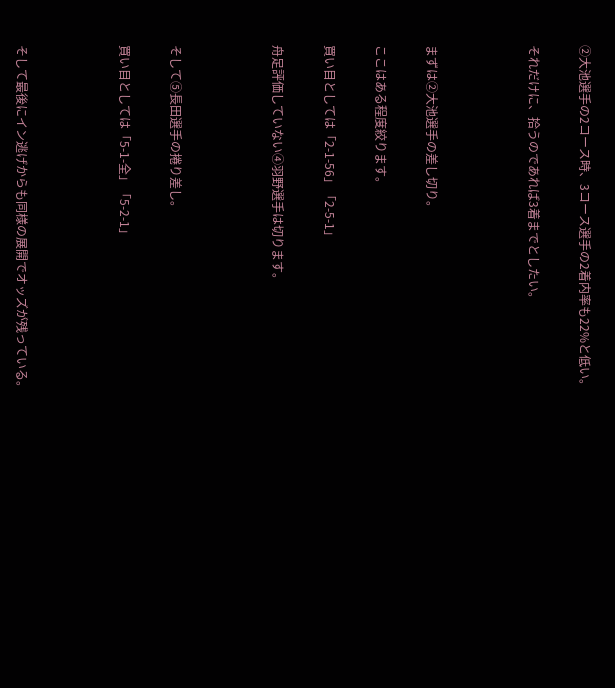②大池選手の2コース時、3コース選手の2着内率も22%と低い。

それだけに、拾うのであれば3着までとしたい。



まずは②大池選手の差し切り。

ここはある程度絞ります。

買い目としては「2-1-56」「2-5-1」

舟足評価していない④羽野選手は切ります。



そして⑤長田選手の捲り差し。

買い目としては「5-1-全」「5-2-1」



そして最後にイン逃げからも同様の展開でオッズが残っている。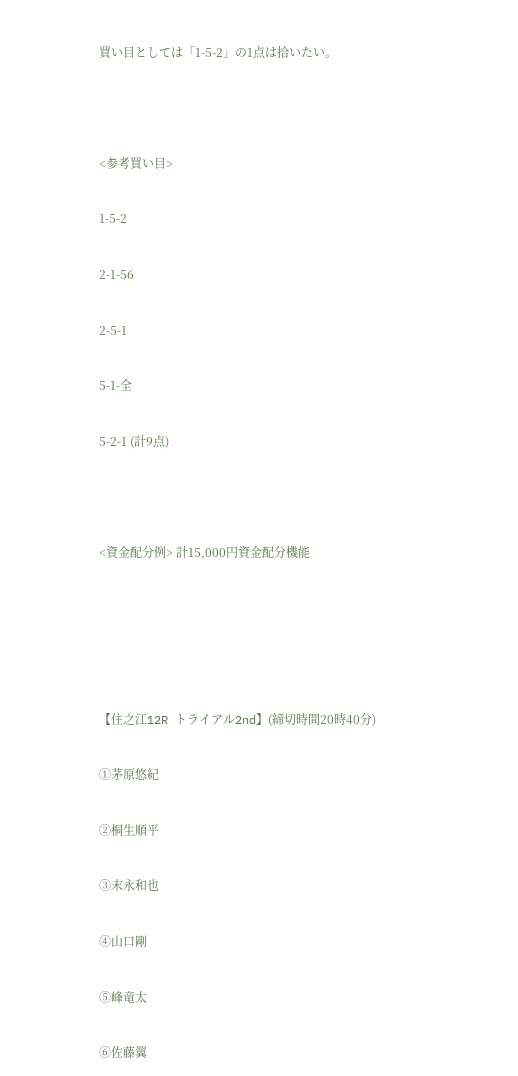買い目としては「1-5-2」の1点は拾いたい。



<参考買い目>

1-5-2

2-1-56

2-5-1

5-1-全

5-2-1 (計9点)



<資金配分例> 計15,000円資金配分機能





【住之江12R トライアル2nd】(締切時間20時40分)

①茅原悠紀

②桐生順平

③末永和也

④山口剛

⑤峰竜太

⑥佐藤翼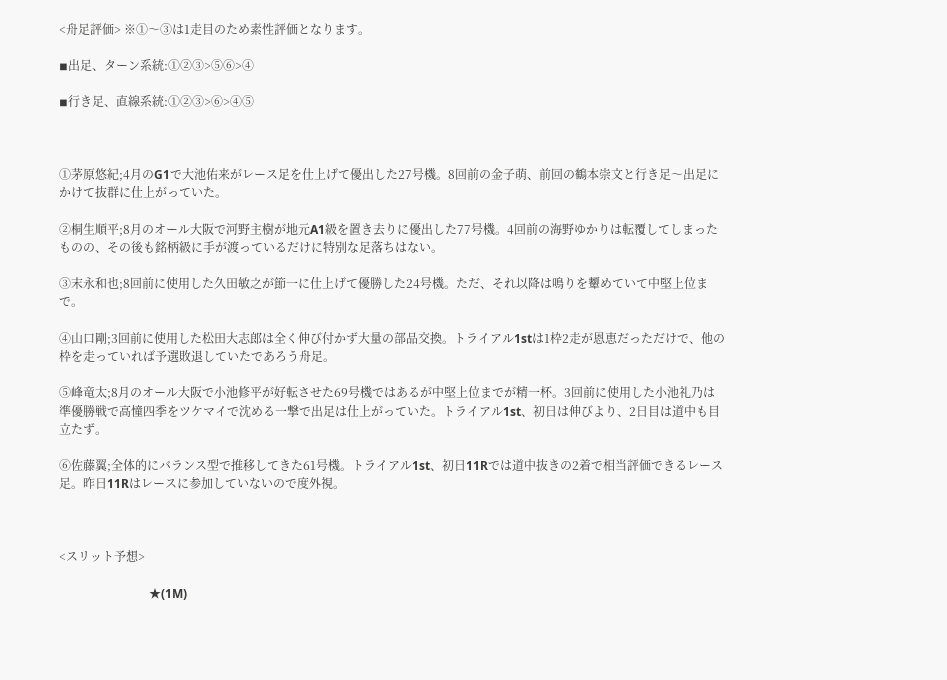<舟足評価> ※①〜③は1走目のため素性評価となります。

◾出足、ターン系統:①②③>⑤⑥>④

◾行き足、直線系統:①②③>⑥>④⑤



①茅原悠紀;4月のG1で大池佑来がレース足を仕上げて優出した27号機。8回前の金子萌、前回の鶴本崇文と行き足〜出足にかけて抜群に仕上がっていた。

②桐生順平;8月のオール大阪で河野主樹が地元A1級を置き去りに優出した77号機。4回前の海野ゆかりは転覆してしまったものの、その後も銘柄級に手が渡っているだけに特別な足落ちはない。

③末永和也;8回前に使用した久田敏之が節一に仕上げて優勝した24号機。ただ、それ以降は鳴りを顰めていて中堅上位まで。

④山口剛;3回前に使用した松田大志郎は全く伸び付かず大量の部品交換。トライアル1stは1枠2走が恩恵だっただけで、他の枠を走っていれば予選敗退していたであろう舟足。

⑤峰竜太;8月のオール大阪で小池修平が好転させた69号機ではあるが中堅上位までが精一杯。3回前に使用した小池礼乃は準優勝戦で高憧四季をツケマイで沈める一撃で出足は仕上がっていた。トライアル1st、初日は伸びより、2日目は道中も目立たず。

⑥佐藤翼;全体的にバランス型で推移してきた61号機。トライアル1st、初日11Rでは道中抜きの2着で相当評価できるレース足。昨日11Rはレースに参加していないので度外視。



<スリット予想>

                              ★(1M)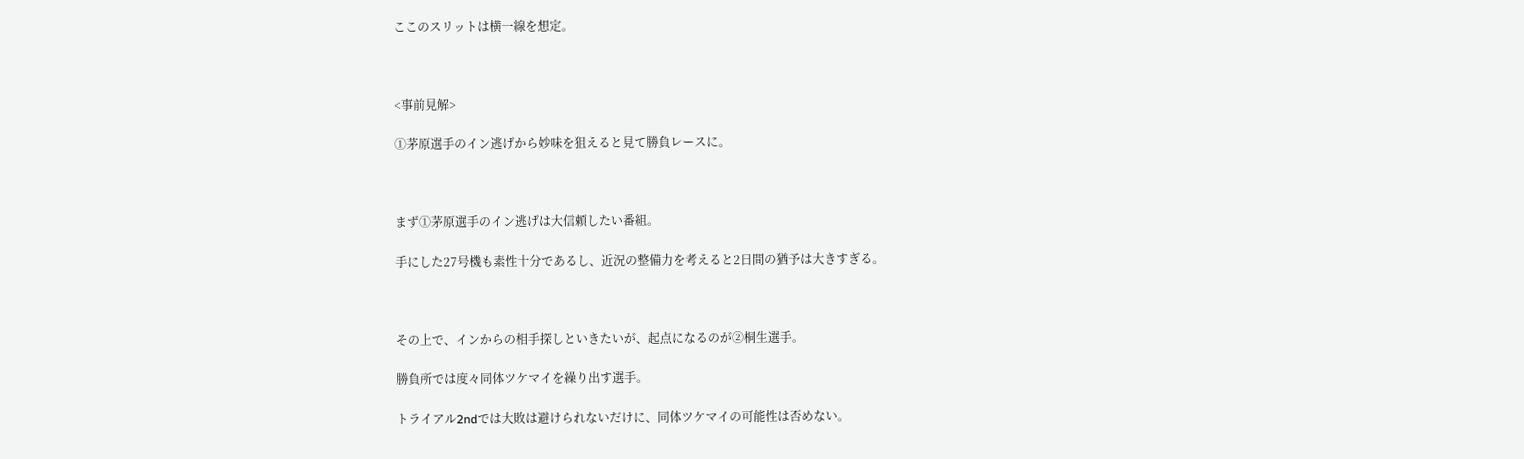ここのスリットは横一線を想定。



<事前見解>

①茅原選手のイン逃げから妙味を狙えると見て勝負レースに。



まず①茅原選手のイン逃げは大信頼したい番組。

手にした27号機も素性十分であるし、近況の整備力を考えると2日間の猶予は大きすぎる。



その上で、インからの相手探しといきたいが、起点になるのが②桐生選手。

勝負所では度々同体ツケマイを繰り出す選手。

トライアル2ndでは大敗は避けられないだけに、同体ツケマイの可能性は否めない。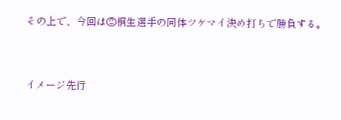その上で、今回は②桐生選手の同体ツケマイ決め打ちで勝負する。



イメージ先行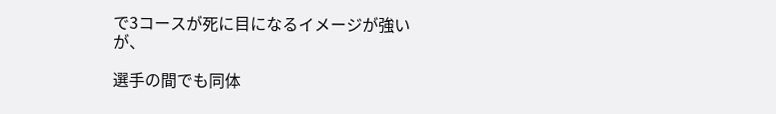で3コースが死に目になるイメージが強いが、

選手の間でも同体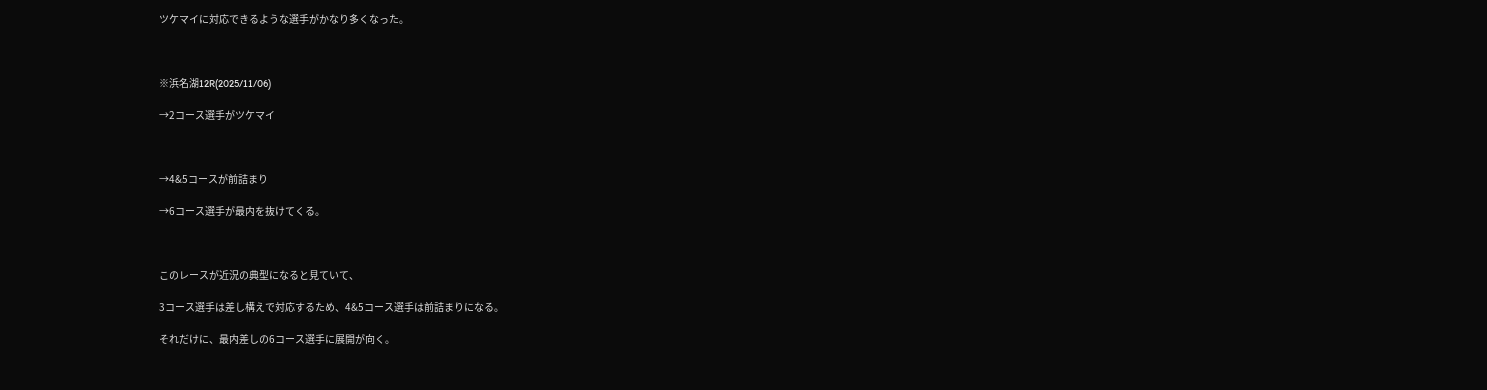ツケマイに対応できるような選手がかなり多くなった。



※浜名湖12R(2025/11/06)

→2コース選手がツケマイ



→4&5コースが前詰まり

→6コース選手が最内を抜けてくる。



このレースが近況の典型になると見ていて、

3コース選手は差し構えで対応するため、4&5コース選手は前詰まりになる。

それだけに、最内差しの6コース選手に展開が向く。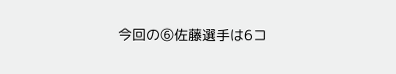今回の⑥佐藤選手は6コ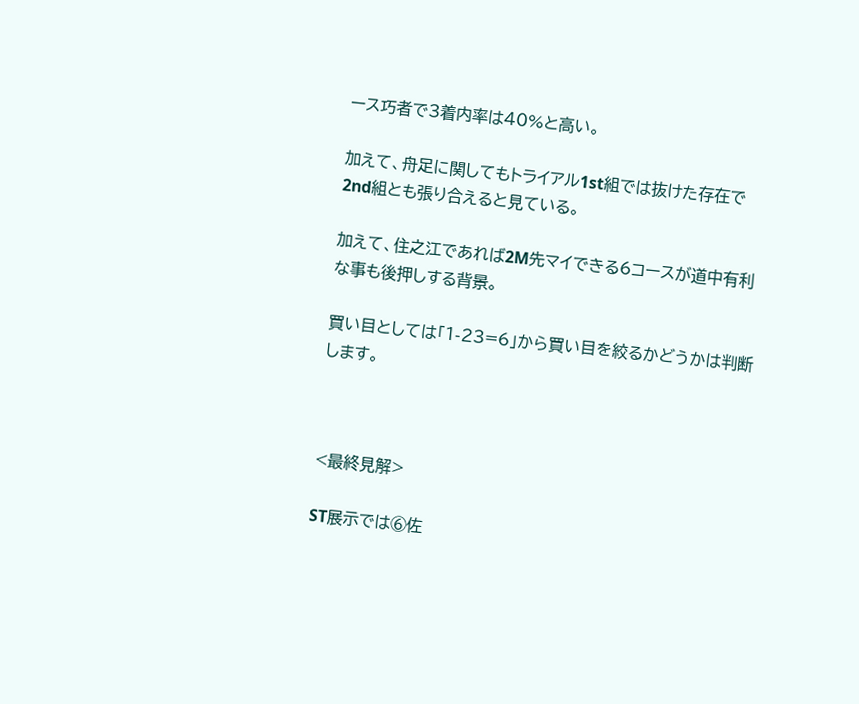ース巧者で3着内率は40%と高い。

加えて、舟足に関してもトライアル1st組では抜けた存在で2nd組とも張り合えると見ている。

加えて、住之江であれば2M先マイできる6コースが道中有利な事も後押しする背景。

買い目としては「1-23=6」から買い目を絞るかどうかは判断します。



<最終見解>

ST展示では⑥佐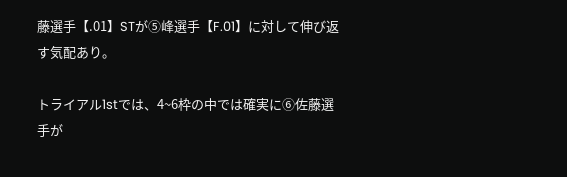藤選手【.01】STが⑤峰選手【F.01】に対して伸び返す気配あり。

トライアル1stでは、4~6枠の中では確実に⑥佐藤選手が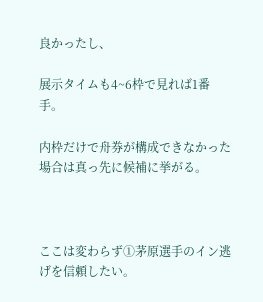良かったし、

展示タイムも4~6枠で見れば1番手。

内枠だけで舟券が構成できなかった場合は真っ先に候補に挙がる。



ここは変わらず①茅原選手のイン逃げを信頼したい。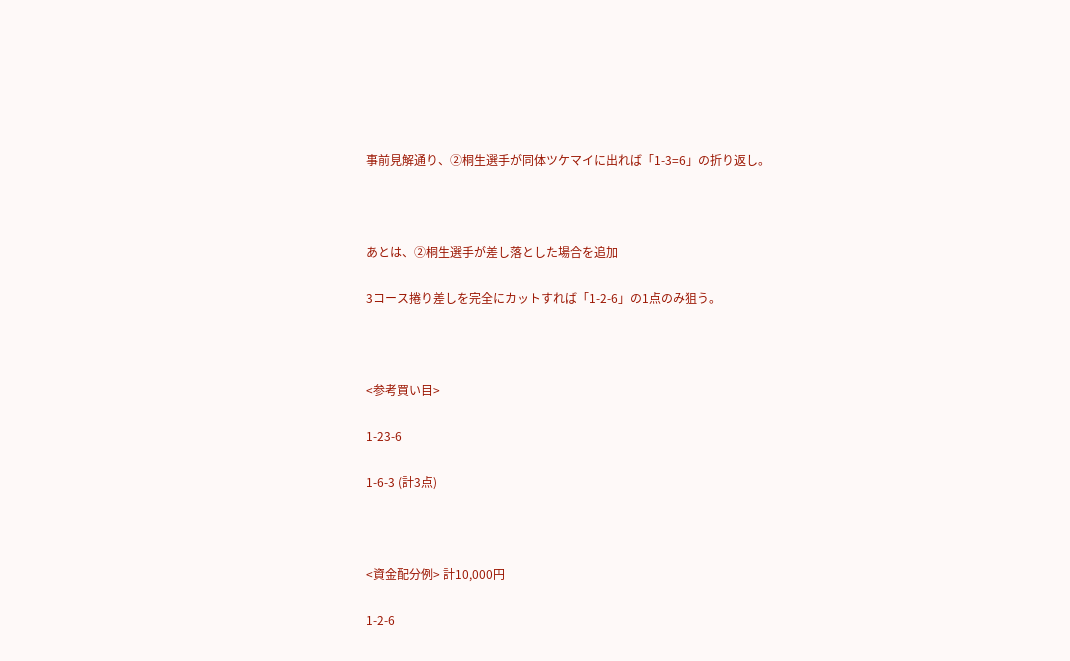事前見解通り、②桐生選手が同体ツケマイに出れば「1-3=6」の折り返し。



あとは、②桐生選手が差し落とした場合を追加

3コース捲り差しを完全にカットすれば「1-2-6」の1点のみ狙う。



<参考買い目>

1-23-6

1-6-3 (計3点)



<資金配分例> 計10,000円

1-2-6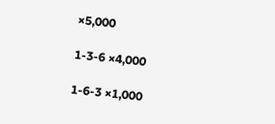×5,000

1-3-6 ×4,000

1-6-3 ×1,000